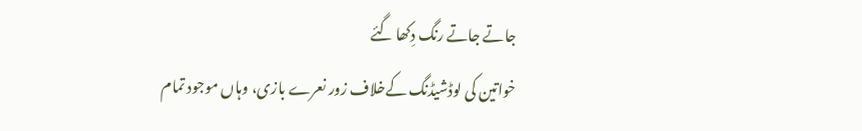جاتے جاتے رنگ دِکھا گئے
خواتین کی لوڈشیڈنگ کےخلاف زور نعرے بازی، وہاں موجود تمام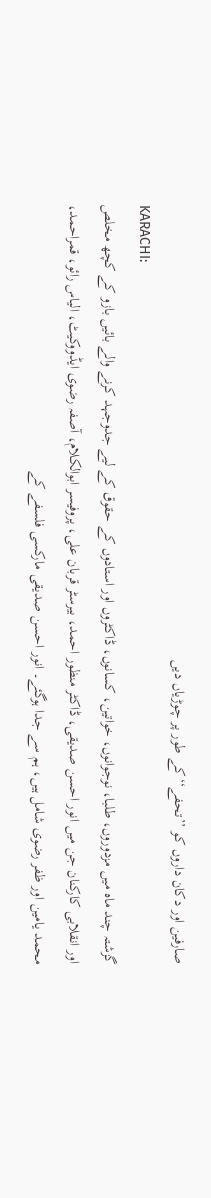صارفین اور دکان داروں کو ’’تحفے‘‘کے طور پر چوڑیاں دیں
KARACHI:
گزشتہ چند ماہ میں مزدوروں، طلبا، نوجوانوں، خواتین، کسانوں، ڈاکٹروں اور استادوں کے حقوق کے لیے جدوجہد کرنے والے بائیں بازو کے کچھ مخلص اور انقلابی کارکنان جن میں انور احسن صدیقی، ڈاکٹر منظور احمد، بیرسٹر قربان علی، پروفیسر ابوالکلام، آصفہ رضوی ایڈووکیٹ، الیاس رائو، قمراحمد، محمد یامین اور ظفر رضوی شامل ہیں، ہم سے جدا ہوگئے۔ انور احسن صدیقی مارکسی فلسفے کے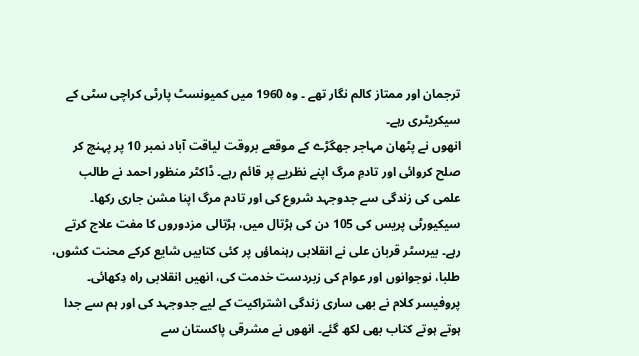ترجمان اور ممتاز کالم نگار تھے ۔ وہ 1960 میں کمیونسٹ پارٹی کراچی سٹی کے سیکریٹری رہے۔
انھوں نے پٹھان مہاجر جھگڑے کے موقعے بروقت لیاقت آباد نمبر 10 پر پہنچ کر صلح کروائی اور تادمِ مرگ اپنے نظریے پر قائم رہے۔ ڈاکٹر منظور احمد نے طالب علمی کی زندگی سے جدوجہد شروع کی اور تادم مرگ اپنا مشن جاری رکھا۔ سیکیورٹی پریس کی 105 دن کی ہڑتال میں، ہڑتالی مزدوروں کا مفت علاج کرتے رہے۔ بیرسٹر قربان علی نے انقلابی رہنماؤں پر کئی کتابیں شایع کرکے محنت کشوں، طلبا، نوجوانوں اور عوام کی زبردست خدمت کی، انھیں انقلابی راہ دِکھائی۔
پروفیسر کلام نے بھی ساری زندگی اشتراکیت کے لیے جدوجہد کی اور ہم سے جدا ہوتے ہوتے کتاب بھی لکھ گئے۔ انھوں نے مشرقی پاکستان سے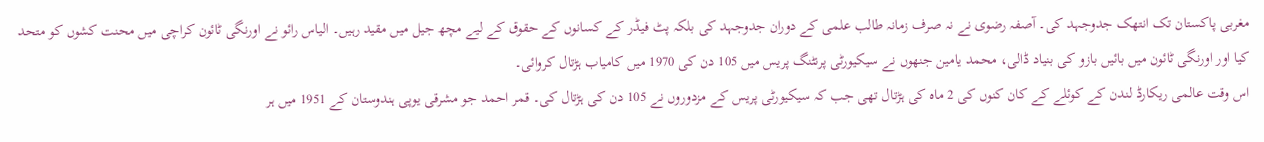مغربی پاکستان تک انتھک جدوجہد کی۔ آصفہ رضوی نے نہ صرف زمانہ طالب علمی کے دوران جدوجہد کی بلکہ پٹ فیڈر کے کسانوں کے حقوق کے لیے مچھ جیل میں مقید رہیں۔ الیاس رائو نے اورنگی ٹائون کراچی میں محنت کشوں کو متحد کیا اور اورنگی ٹائون میں بائیں بازو کی بنیاد ڈالی، محمد یامین جنھوں نے سیکیورٹی پرنٹنگ پریس میں 105 دن کی 1970 میں کامیاب ہڑتال کروائی۔
اس وقت عالمی ریکارڈ لندن کے کوئلے کے کان کنوں کی 2 ماہ کی ہڑتال تھی جب کہ سیکیورٹی پریس کے مزدوروں نے 105 دن کی ہڑتال کی۔ قمر احمد جو مشرقی یوپی ہندوستان کے 1951 میں ہر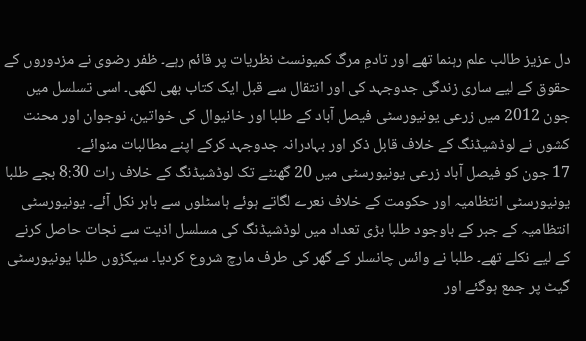دل عزیز طالب علم رہنما تھے اور تادمِ مرگ کمیونسٹ نظریات پر قائم رہے۔ ظفر رضوی نے مزدوروں کے حقوق کے لیے ساری زندگی جدوجہد کی اور انتقال سے قبل ایک کتاب بھی لکھی۔ اسی تسلسل میں جون 2012 میں زرعی یونیورسٹی فیصل آباد کے طلبا اور خانیوال کی خواتین، نوجوان اور محنت کشوں نے لوڈشیڈنگ کے خلاف قابل ذکر اور بہادرانہ جدوجہد کرکے اپنے مطالبات منوائے۔
17 جون کو فیصل آباد زرعی یونیورسٹی میں 20 گھنٹے تک لوڈشیڈنگ کے خلاف رات 8:30 بجے طلبا یونیورسٹی انتظامیہ اور حکومت کے خلاف نعرے لگاتے ہوئے ہاسٹلوں سے باہر نکل آئے۔ یونیورسٹی انتظامیہ کے جبر کے باوجود طلبا بڑی تعداد میں لوڈشیڈنگ کی مسلسل اذیت سے نجات حاصل کرنے کے لیے نکلے تھے۔ طلبا نے وائس چانسلر کے گھر کی طرف مارچ شروع کردیا۔ سیکڑوں طلبا یونیورسٹی گیٹ پر جمع ہوگئے اور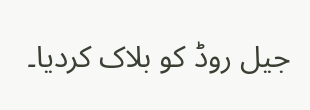جیل روڈ کو بلاک کردیا۔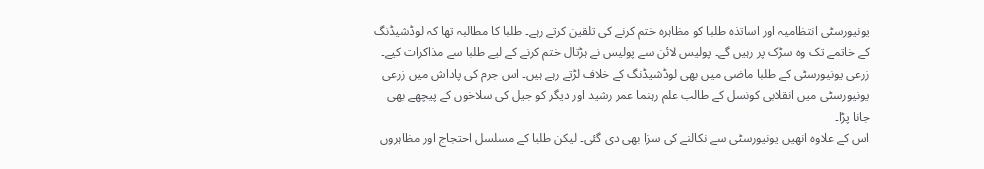یونیورسٹی انتظامیہ اور اساتذہ طلبا کو مظاہرہ ختم کرنے کی تلقین کرتے رہے۔ طلبا کا مطالبہ تھا کہ لوڈشیڈنگ کے خاتمے تک وہ سڑک پر رہیں گے۔ پولیس لائن سے پولیس نے ہڑتال ختم کرنے کے لیے طلبا سے مذاکرات کیے۔ زرعی یونیورسٹی کے طلبا ماضی میں بھی لوڈشیڈنگ کے خلاف لڑتے رہے ہیں۔ اس جرم کی پاداش میں زرعی یونیورسٹی میں انقلابی کونسل کے طالب علم رہنما عمر رشید اور دیگر کو جیل کی سلاخوں کے پیچھے بھی جانا پڑا۔
اس کے علاوہ انھیں یونیورسٹی سے نکالنے کی سزا بھی دی گئی۔ لیکن طلبا کے مسلسل احتجاج اور مظاہروں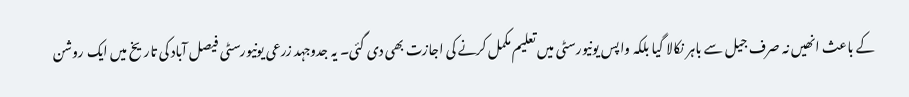کے باعث انھیں نہ صرف جیل سے باہر نکالا گیا بلکہ واپس یونیورسٹی میں تعلیم مکمل کرنے کی اجازت بھی دی گئی۔ یہ جدوجہد زرعی یونیورسٹی فیصل آباد کی تاریخ میں ایک روشن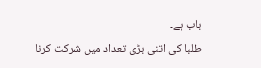باب ہے۔
طلبا کی اتنی بڑی تعداد میں شرکت کرنا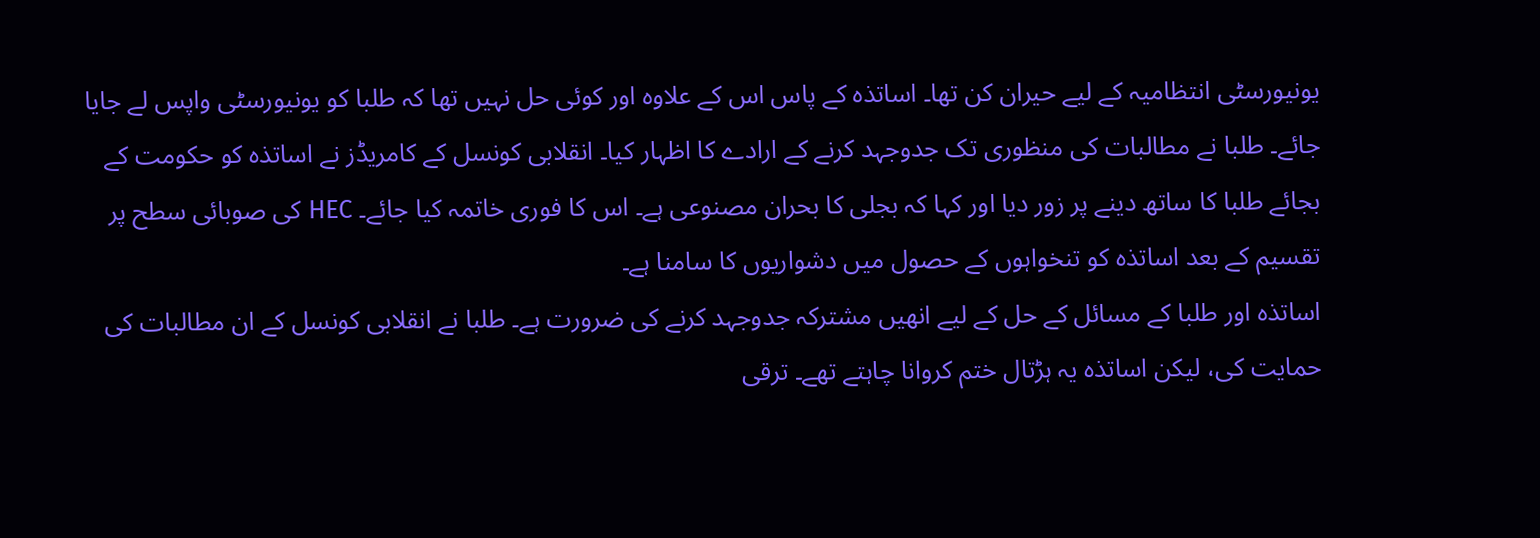یونیورسٹی انتظامیہ کے لیے حیران کن تھا۔ اساتذہ کے پاس اس کے علاوہ اور کوئی حل نہیں تھا کہ طلبا کو یونیورسٹی واپس لے جایا جائے۔ طلبا نے مطالبات کی منظوری تک جدوجہد کرنے کے ارادے کا اظہار کیا۔ انقلابی کونسل کے کامریڈز نے اساتذہ کو حکومت کے بجائے طلبا کا ساتھ دینے پر زور دیا اور کہا کہ بجلی کا بحران مصنوعی ہے۔ اس کا فوری خاتمہ کیا جائے۔ HEC کی صوبائی سطح پر تقسیم کے بعد اساتذہ کو تنخواہوں کے حصول میں دشواریوں کا سامنا ہے۔
اساتذہ اور طلبا کے مسائل کے حل کے لیے انھیں مشترکہ جدوجہد کرنے کی ضرورت ہے۔ طلبا نے انقلابی کونسل کے ان مطالبات کی حمایت کی، لیکن اساتذہ یہ ہڑتال ختم کروانا چاہتے تھے۔ ترقی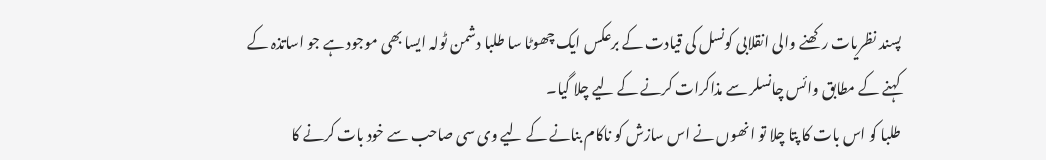پسند نظریات رکھنے والی انقلابی کونسل کی قیادت کے برعکس ایک چھوٹا سا طلبا دشمن ٹولہ ایسا بھی موجود ہے جو اساتذہ کے کہنے کے مطابق وائس چانسلر سے مذاکرات کرنے کے لیے چلا گیا۔
طلبا کو اس بات کا پتا چلا تو انھوں نے اس سازش کو ناکام بنانے کے لیے وی سی صاحب سے خود بات کرنے کا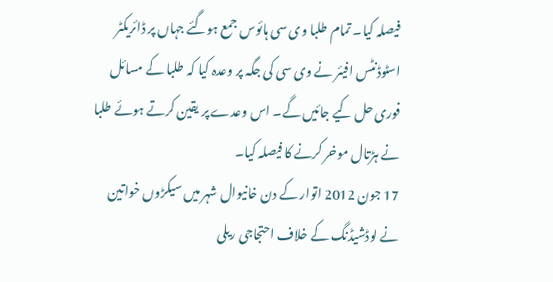فیصلہ کیا۔ تمام طلبا وی سی ہائوس جمع ہوگئے جہاں پر ڈائریکٹر اسٹوڈنٹس افیئر نے وی سی کی جگہ پر وعدہ کیا کہ طلبا کے مسائل فوری حل کیے جائیں گے۔ اس وعدے پر یقین کرتے ہوئے طلبا نے ہڑتال موخر کرنے کا فیصلہ کیا۔
17 جون 2012 اتوار کے دن خانیوال شہر میں سیکڑوں خواتین نے لوڈشیڈنگ کے خلاف احتجاجی ریلی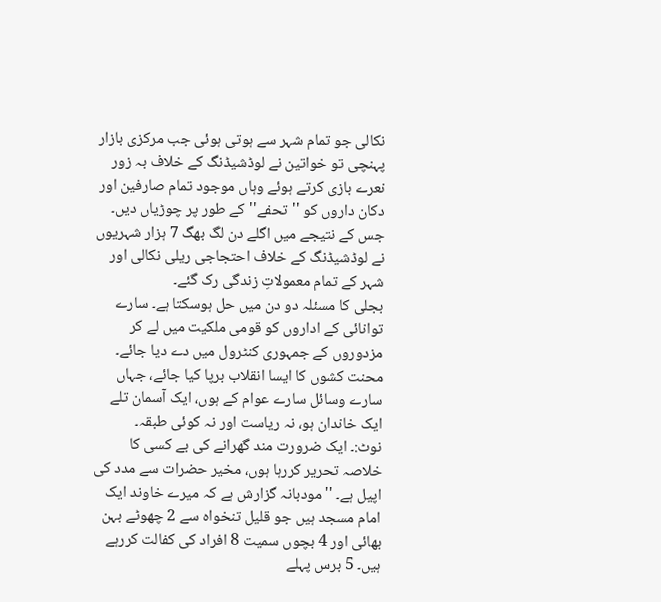نکالی جو تمام شہر سے ہوتی ہوئی جب مرکزی بازار پہنچی تو خواتین نے لوڈشیڈنگ کے خلاف بہ زور نعرے بازی کرتے ہوئے وہاں موجود تمام صارفین اور دکان داروں کو ''تحفے'' کے طور پر چوڑیاں دیں۔ جس کے نتیجے میں اگلے دن لگ بھگ 7 ہزار شہریوں نے لوڈشیڈنگ کے خلاف احتجاجی ریلی نکالی اور شہر کے تمام معمولاتِ زندگی رک گئے۔
بجلی کا مسئلہ دو دن میں حل ہوسکتا ہے۔ سارے توانائی کے اداروں کو قومی ملکیت میں لے کر مزدوروں کے جمہوری کنٹرول میں دے دیا جائے۔ محنت کشوں کا ایسا انقلاب برپا کیا جائے، جہاں سارے وسائل سارے عوام کے ہوں، ایک آسمان تلے ایک خاندان ہو، نہ ریاست اور نہ کوئی طبقہ۔
نوٹ:۔ ایک ضرورت مند گھرانے کی بے کسی کا خلاصہ تحریر کررہا ہوں، مخیر حضرات سے مدد کی اپیل ہے۔ ''مودبانہ گزارش ہے کہ میرے خاوند ایک امام مسجد ہیں جو قلیل تنخواہ سے 2 چھوٹے بہن بھائی اور 4 بچوں سمیت 8 افراد کی کفالت کررہے ہیں۔ 5 برس پہلے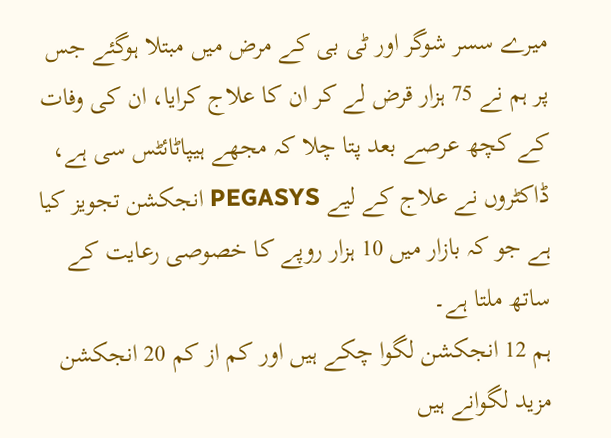میرے سسر شوگر اور ٹی بی کے مرض میں مبتلا ہوگئے جس پر ہم نے 75 ہزار قرض لے کر ان کا علاج کرایا، ان کی وفات کے کچھ عرصے بعد پتا چلا کہ مجھے ہیپاٹائٹس سی ہے، ڈاکٹروں نے علاج کے لیے PEGASYS انجکشن تجویز کیا ہے جو کہ بازار میں 10 ہزار روپے کا خصوصی رعایت کے ساتھ ملتا ہے۔
ہم 12 انجکشن لگوا چکے ہیں اور کم از کم 20 انجکشن مزید لگوانے ہیں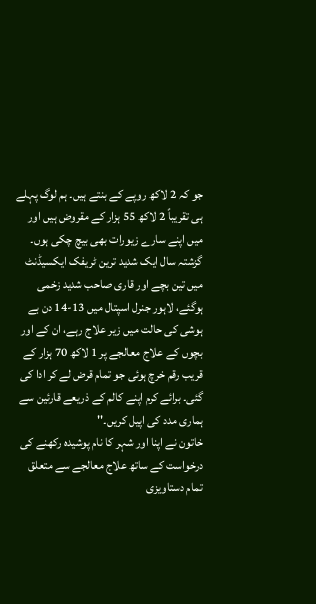جو کہ 2 لاکھ روپے کے بنتے ہیں۔ ہم لوگ پہلے ہی تقریباً 2 لاکھ 55 ہزار کے مقروض ہیں اور میں اپنے سارے زیورات بھی بیچ چکی ہوں۔ گزشتہ سال ایک شدید ترین ٹریفک ایکسیڈنٹ میں تین بچے اور قاری صاحب شدید زخمی ہوگئے، لاہور جنرل اسپتال میں 13-14 دن بے ہوشی کی حالت میں زیر علاج رہے، ان کے اور بچوں کے علاج معالجے پر 1 لاکھ 70 ہزار کے قریب رقم خرچ ہوئی جو تمام قرض لے کر ادا کی گئی۔ برائے کرم اپنے کالم کے ذریعے قارئین سے ہماری مدد کی اپیل کریں۔''
خاتون نے اپنا اور شہر کا نام پوشیدہ رکھنے کی درخواست کے ساتھ علاج معالجے سے متعلق تمام دستاویزی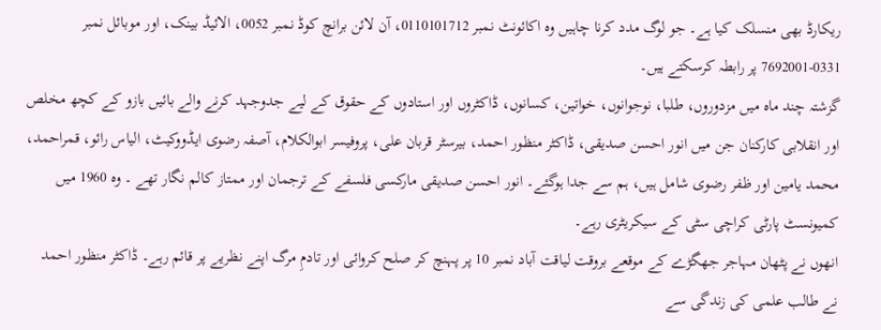ریکارڈ بھی منسلک کیا ہے۔ جو لوگ مدد کرنا چاہیں وہ اکائونٹ نمبر 0110101712، آن لائن برانچ کوڈ نمبر 0052، الائیڈ بینک، اور موبائل نمبر 0331-7692001 پر رابطہ کرسکتے ہیں۔
گزشتہ چند ماہ میں مزدوروں، طلبا، نوجوانوں، خواتین، کسانوں، ڈاکٹروں اور استادوں کے حقوق کے لیے جدوجہد کرنے والے بائیں بازو کے کچھ مخلص اور انقلابی کارکنان جن میں انور احسن صدیقی، ڈاکٹر منظور احمد، بیرسٹر قربان علی، پروفیسر ابوالکلام، آصفہ رضوی ایڈووکیٹ، الیاس رائو، قمراحمد، محمد یامین اور ظفر رضوی شامل ہیں، ہم سے جدا ہوگئے۔ انور احسن صدیقی مارکسی فلسفے کے ترجمان اور ممتاز کالم نگار تھے ۔ وہ 1960 میں کمیونسٹ پارٹی کراچی سٹی کے سیکریٹری رہے۔
انھوں نے پٹھان مہاجر جھگڑے کے موقعے بروقت لیاقت آباد نمبر 10 پر پہنچ کر صلح کروائی اور تادمِ مرگ اپنے نظریے پر قائم رہے۔ ڈاکٹر منظور احمد نے طالب علمی کی زندگی سے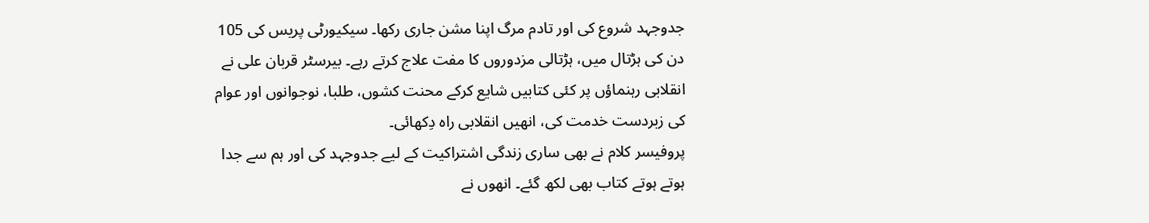جدوجہد شروع کی اور تادم مرگ اپنا مشن جاری رکھا۔ سیکیورٹی پریس کی 105 دن کی ہڑتال میں، ہڑتالی مزدوروں کا مفت علاج کرتے رہے۔ بیرسٹر قربان علی نے انقلابی رہنماؤں پر کئی کتابیں شایع کرکے محنت کشوں، طلبا، نوجوانوں اور عوام کی زبردست خدمت کی، انھیں انقلابی راہ دِکھائی۔
پروفیسر کلام نے بھی ساری زندگی اشتراکیت کے لیے جدوجہد کی اور ہم سے جدا ہوتے ہوتے کتاب بھی لکھ گئے۔ انھوں نے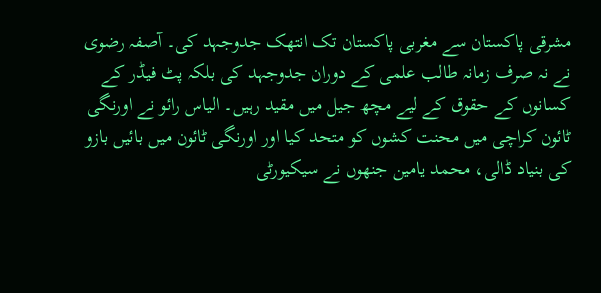مشرقی پاکستان سے مغربی پاکستان تک انتھک جدوجہد کی۔ آصفہ رضوی نے نہ صرف زمانہ طالب علمی کے دوران جدوجہد کی بلکہ پٹ فیڈر کے کسانوں کے حقوق کے لیے مچھ جیل میں مقید رہیں۔ الیاس رائو نے اورنگی ٹائون کراچی میں محنت کشوں کو متحد کیا اور اورنگی ٹائون میں بائیں بازو کی بنیاد ڈالی، محمد یامین جنھوں نے سیکیورٹی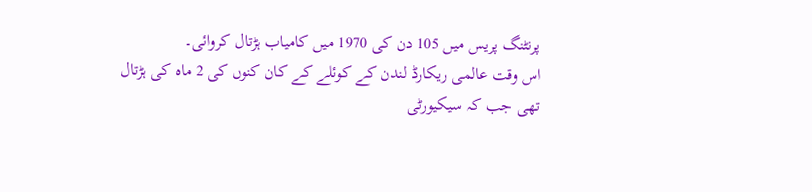پرنٹنگ پریس میں 105 دن کی 1970 میں کامیاب ہڑتال کروائی۔
اس وقت عالمی ریکارڈ لندن کے کوئلے کے کان کنوں کی 2 ماہ کی ہڑتال تھی جب کہ سیکیورٹی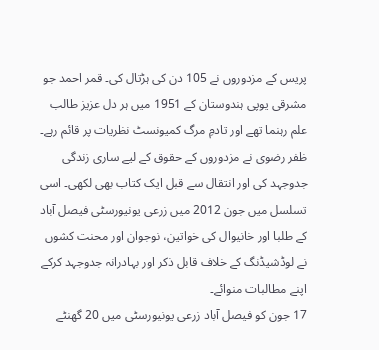پریس کے مزدوروں نے 105 دن کی ہڑتال کی۔ قمر احمد جو مشرقی یوپی ہندوستان کے 1951 میں ہر دل عزیز طالب علم رہنما تھے اور تادمِ مرگ کمیونسٹ نظریات پر قائم رہے۔ ظفر رضوی نے مزدوروں کے حقوق کے لیے ساری زندگی جدوجہد کی اور انتقال سے قبل ایک کتاب بھی لکھی۔ اسی تسلسل میں جون 2012 میں زرعی یونیورسٹی فیصل آباد کے طلبا اور خانیوال کی خواتین، نوجوان اور محنت کشوں نے لوڈشیڈنگ کے خلاف قابل ذکر اور بہادرانہ جدوجہد کرکے اپنے مطالبات منوائے۔
17 جون کو فیصل آباد زرعی یونیورسٹی میں 20 گھنٹے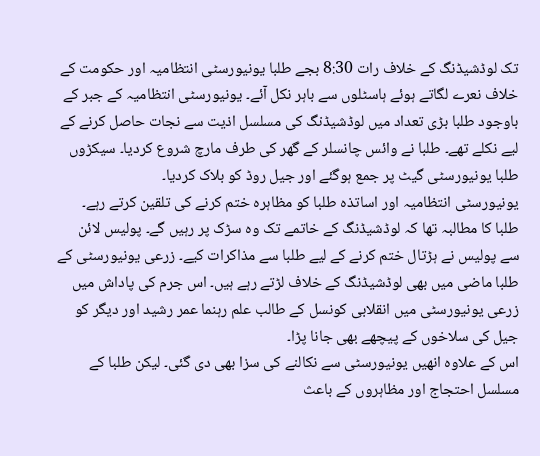تک لوڈشیڈنگ کے خلاف رات 8:30 بجے طلبا یونیورسٹی انتظامیہ اور حکومت کے خلاف نعرے لگاتے ہوئے ہاسٹلوں سے باہر نکل آئے۔ یونیورسٹی انتظامیہ کے جبر کے باوجود طلبا بڑی تعداد میں لوڈشیڈنگ کی مسلسل اذیت سے نجات حاصل کرنے کے لیے نکلے تھے۔ طلبا نے وائس چانسلر کے گھر کی طرف مارچ شروع کردیا۔ سیکڑوں طلبا یونیورسٹی گیٹ پر جمع ہوگئے اور جیل روڈ کو بلاک کردیا۔
یونیورسٹی انتظامیہ اور اساتذہ طلبا کو مظاہرہ ختم کرنے کی تلقین کرتے رہے۔ طلبا کا مطالبہ تھا کہ لوڈشیڈنگ کے خاتمے تک وہ سڑک پر رہیں گے۔ پولیس لائن سے پولیس نے ہڑتال ختم کرنے کے لیے طلبا سے مذاکرات کیے۔ زرعی یونیورسٹی کے طلبا ماضی میں بھی لوڈشیڈنگ کے خلاف لڑتے رہے ہیں۔ اس جرم کی پاداش میں زرعی یونیورسٹی میں انقلابی کونسل کے طالب علم رہنما عمر رشید اور دیگر کو جیل کی سلاخوں کے پیچھے بھی جانا پڑا۔
اس کے علاوہ انھیں یونیورسٹی سے نکالنے کی سزا بھی دی گئی۔ لیکن طلبا کے مسلسل احتجاج اور مظاہروں کے باعث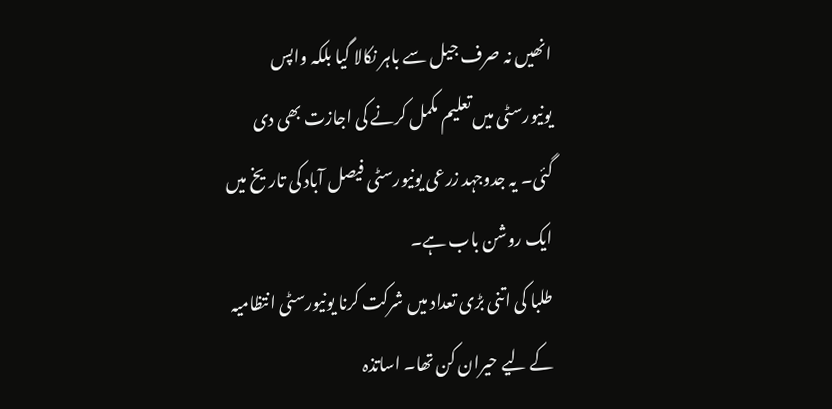انھیں نہ صرف جیل سے باہر نکالا گیا بلکہ واپس یونیورسٹی میں تعلیم مکمل کرنے کی اجازت بھی دی گئی۔ یہ جدوجہد زرعی یونیورسٹی فیصل آباد کی تاریخ میں ایک روشن باب ہے۔
طلبا کی اتنی بڑی تعداد میں شرکت کرنا یونیورسٹی انتظامیہ کے لیے حیران کن تھا۔ اساتذہ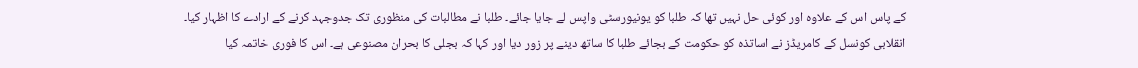کے پاس اس کے علاوہ اور کوئی حل نہیں تھا کہ طلبا کو یونیورسٹی واپس لے جایا جائے۔ طلبا نے مطالبات کی منظوری تک جدوجہد کرنے کے ارادے کا اظہار کیا۔ انقلابی کونسل کے کامریڈز نے اساتذہ کو حکومت کے بجائے طلبا کا ساتھ دینے پر زور دیا اور کہا کہ بجلی کا بحران مصنوعی ہے۔ اس کا فوری خاتمہ کیا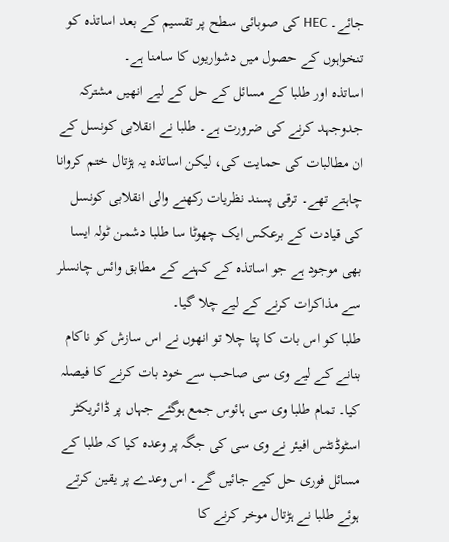جائے۔ HEC کی صوبائی سطح پر تقسیم کے بعد اساتذہ کو تنخواہوں کے حصول میں دشواریوں کا سامنا ہے۔
اساتذہ اور طلبا کے مسائل کے حل کے لیے انھیں مشترکہ جدوجہد کرنے کی ضرورت ہے۔ طلبا نے انقلابی کونسل کے ان مطالبات کی حمایت کی، لیکن اساتذہ یہ ہڑتال ختم کروانا چاہتے تھے۔ ترقی پسند نظریات رکھنے والی انقلابی کونسل کی قیادت کے برعکس ایک چھوٹا سا طلبا دشمن ٹولہ ایسا بھی موجود ہے جو اساتذہ کے کہنے کے مطابق وائس چانسلر سے مذاکرات کرنے کے لیے چلا گیا۔
طلبا کو اس بات کا پتا چلا تو انھوں نے اس سازش کو ناکام بنانے کے لیے وی سی صاحب سے خود بات کرنے کا فیصلہ کیا۔ تمام طلبا وی سی ہائوس جمع ہوگئے جہاں پر ڈائریکٹر اسٹوڈنٹس افیئر نے وی سی کی جگہ پر وعدہ کیا کہ طلبا کے مسائل فوری حل کیے جائیں گے۔ اس وعدے پر یقین کرتے ہوئے طلبا نے ہڑتال موخر کرنے کا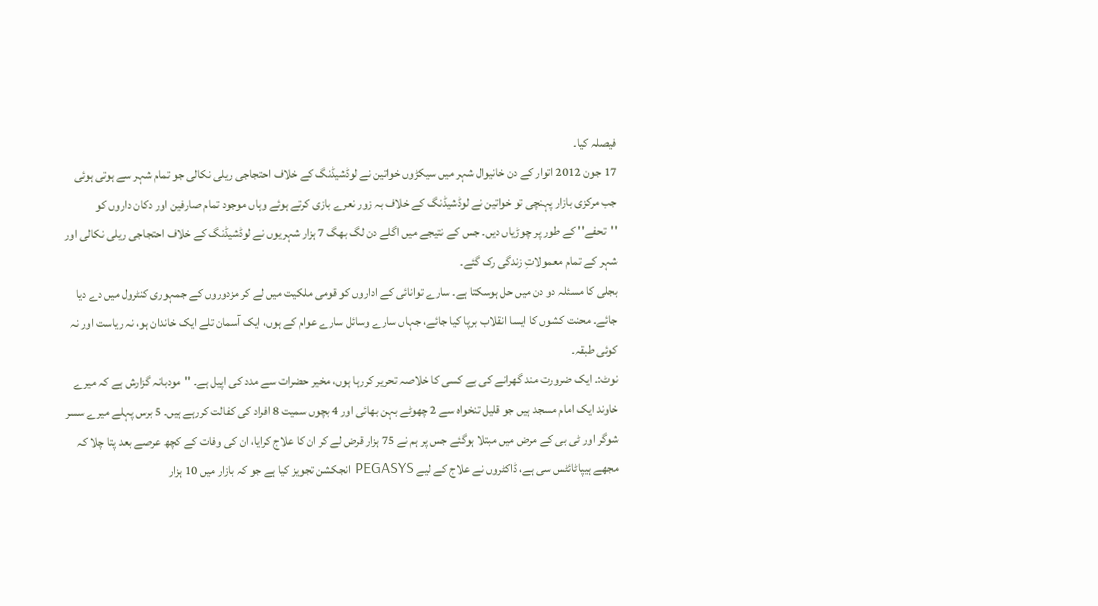فیصلہ کیا۔
17 جون 2012 اتوار کے دن خانیوال شہر میں سیکڑوں خواتین نے لوڈشیڈنگ کے خلاف احتجاجی ریلی نکالی جو تمام شہر سے ہوتی ہوئی جب مرکزی بازار پہنچی تو خواتین نے لوڈشیڈنگ کے خلاف بہ زور نعرے بازی کرتے ہوئے وہاں موجود تمام صارفین اور دکان داروں کو ''تحفے'' کے طور پر چوڑیاں دیں۔ جس کے نتیجے میں اگلے دن لگ بھگ 7 ہزار شہریوں نے لوڈشیڈنگ کے خلاف احتجاجی ریلی نکالی اور شہر کے تمام معمولاتِ زندگی رک گئے۔
بجلی کا مسئلہ دو دن میں حل ہوسکتا ہے۔ سارے توانائی کے اداروں کو قومی ملکیت میں لے کر مزدوروں کے جمہوری کنٹرول میں دے دیا جائے۔ محنت کشوں کا ایسا انقلاب برپا کیا جائے، جہاں سارے وسائل سارے عوام کے ہوں، ایک آسمان تلے ایک خاندان ہو، نہ ریاست اور نہ کوئی طبقہ۔
نوٹ:۔ ایک ضرورت مند گھرانے کی بے کسی کا خلاصہ تحریر کررہا ہوں، مخیر حضرات سے مدد کی اپیل ہے۔ ''مودبانہ گزارش ہے کہ میرے خاوند ایک امام مسجد ہیں جو قلیل تنخواہ سے 2 چھوٹے بہن بھائی اور 4 بچوں سمیت 8 افراد کی کفالت کررہے ہیں۔ 5 برس پہلے میرے سسر شوگر اور ٹی بی کے مرض میں مبتلا ہوگئے جس پر ہم نے 75 ہزار قرض لے کر ان کا علاج کرایا، ان کی وفات کے کچھ عرصے بعد پتا چلا کہ مجھے ہیپاٹائٹس سی ہے، ڈاکٹروں نے علاج کے لیے PEGASYS انجکشن تجویز کیا ہے جو کہ بازار میں 10 ہزار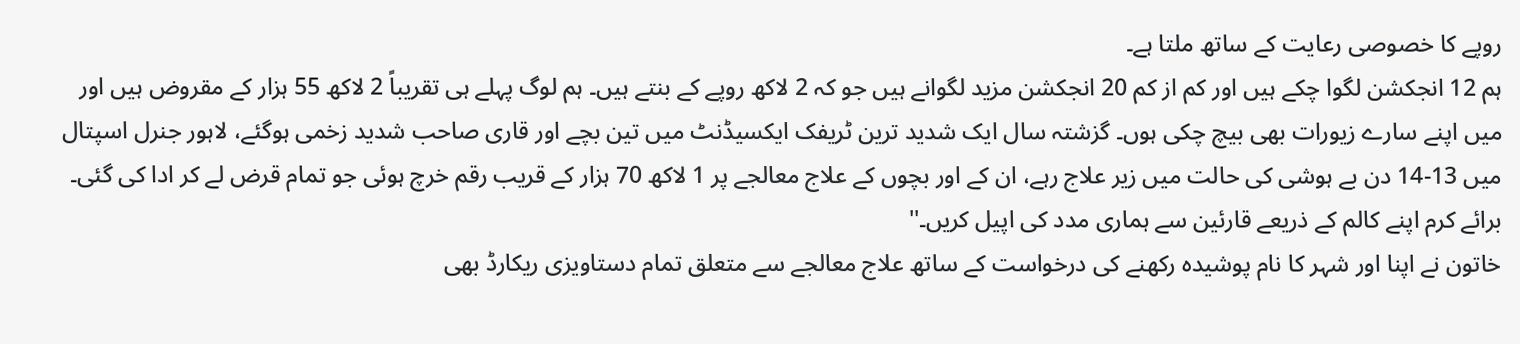روپے کا خصوصی رعایت کے ساتھ ملتا ہے۔
ہم 12 انجکشن لگوا چکے ہیں اور کم از کم 20 انجکشن مزید لگوانے ہیں جو کہ 2 لاکھ روپے کے بنتے ہیں۔ ہم لوگ پہلے ہی تقریباً 2 لاکھ 55 ہزار کے مقروض ہیں اور میں اپنے سارے زیورات بھی بیچ چکی ہوں۔ گزشتہ سال ایک شدید ترین ٹریفک ایکسیڈنٹ میں تین بچے اور قاری صاحب شدید زخمی ہوگئے، لاہور جنرل اسپتال میں 13-14 دن بے ہوشی کی حالت میں زیر علاج رہے، ان کے اور بچوں کے علاج معالجے پر 1 لاکھ 70 ہزار کے قریب رقم خرچ ہوئی جو تمام قرض لے کر ادا کی گئی۔ برائے کرم اپنے کالم کے ذریعے قارئین سے ہماری مدد کی اپیل کریں۔''
خاتون نے اپنا اور شہر کا نام پوشیدہ رکھنے کی درخواست کے ساتھ علاج معالجے سے متعلق تمام دستاویزی ریکارڈ بھی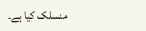منسلک کیا ہے۔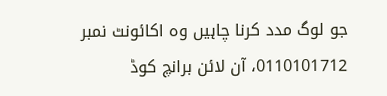جو لوگ مدد کرنا چاہیں وہ اکائونٹ نمبر 0110101712، آن لائن برانچ کوڈ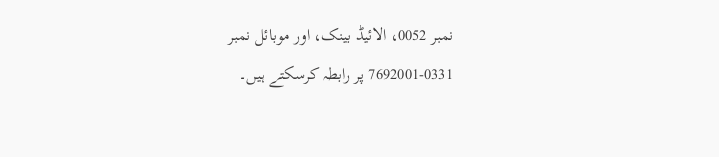نمبر 0052، الائیڈ بینک، اور موبائل نمبر 0331-7692001 پر رابطہ کرسکتے ہیں۔